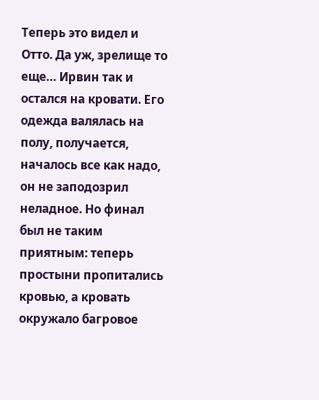Теперь это видел и Отто. Да уж, зрелище то еще… Ирвин так и остался на кровати. Его одежда валялась на полу, получается, началось все как надо, он не заподозрил неладное. Но финал был не таким приятным: теперь простыни пропитались кровью, а кровать окружало багровое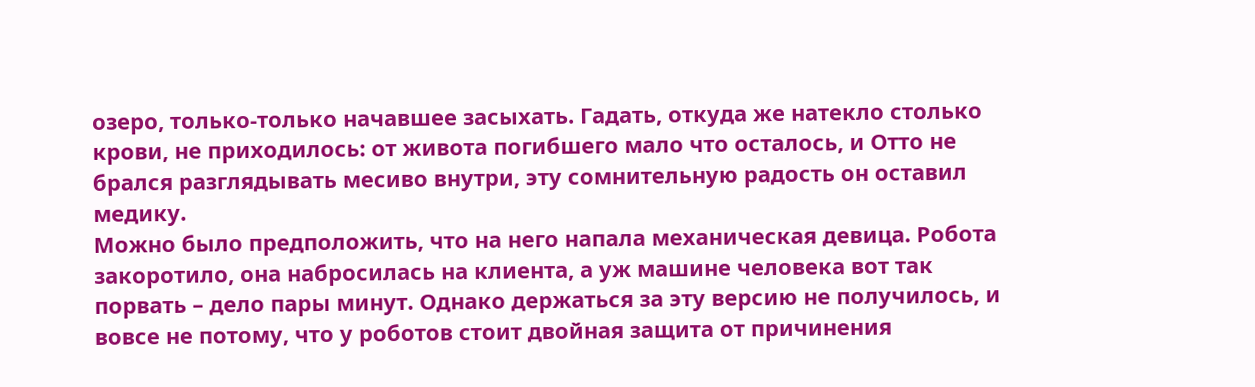озеро, только-только начавшее засыхать. Гадать, откуда же натекло столько крови, не приходилось: от живота погибшего мало что осталось, и Отто не брался разглядывать месиво внутри, эту сомнительную радость он оставил медику.
Можно было предположить, что на него напала механическая девица. Робота закоротило, она набросилась на клиента, а уж машине человека вот так порвать – дело пары минут. Однако держаться за эту версию не получилось, и вовсе не потому, что у роботов стоит двойная защита от причинения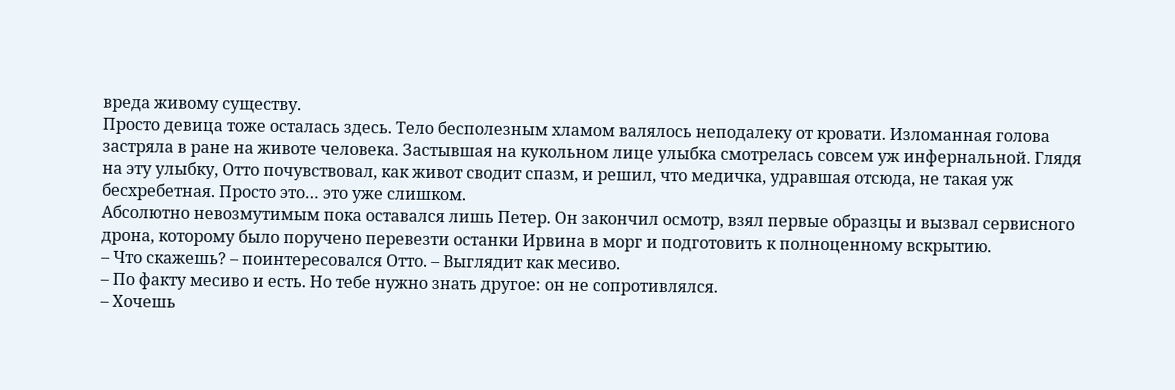вреда живому существу.
Просто девица тоже осталась здесь. Тело бесполезным хламом валялось неподалеку от кровати. Изломанная голова застряла в ране на животе человека. Застывшая на кукольном лице улыбка смотрелась совсем уж инфернальной. Глядя на эту улыбку, Отто почувствовал, как живот сводит спазм, и решил, что медичка, удравшая отсюда, не такая уж бесхребетная. Просто это… это уже слишком.
Абсолютно невозмутимым пока оставался лишь Петер. Он закончил осмотр, взял первые образцы и вызвал сервисного дрона, которому было поручено перевезти останки Ирвина в морг и подготовить к полноценному вскрытию.
– Что скажешь? – поинтересовался Отто. – Выглядит как месиво.
– По факту месиво и есть. Но тебе нужно знать другое: он не сопротивлялся.
– Хочешь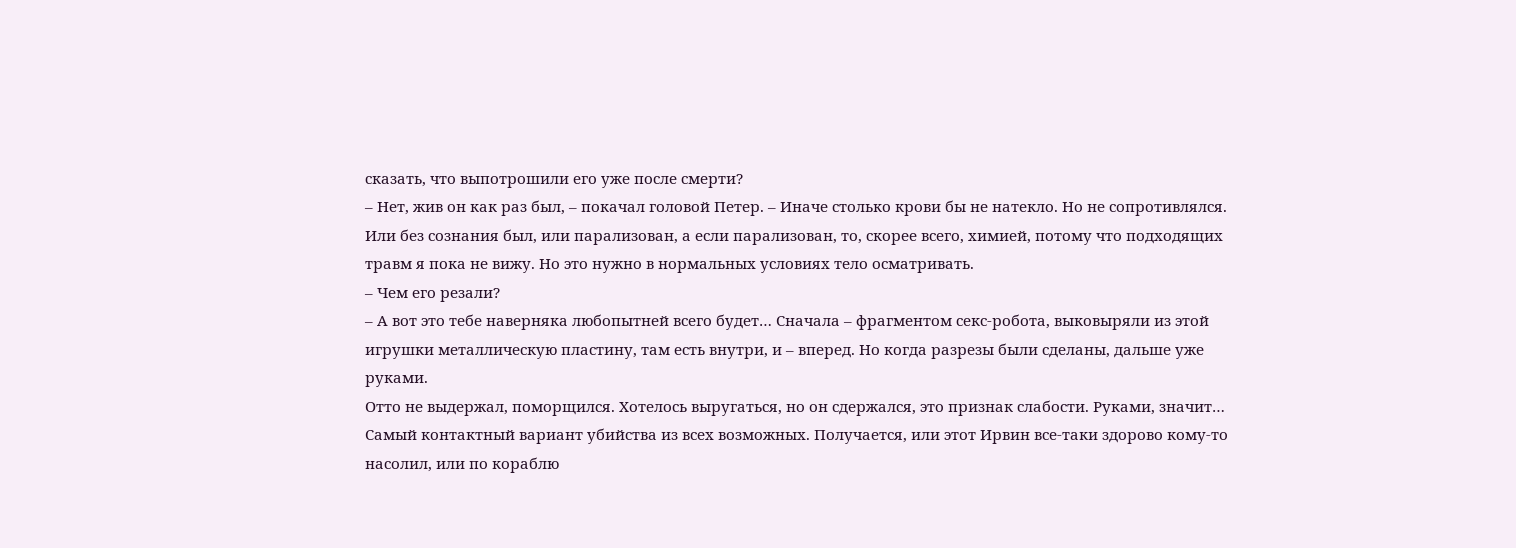сказать, что выпотрошили его уже после смерти?
– Нет, жив он как раз был, – покачал головой Петер. – Иначе столько крови бы не натекло. Но не сопротивлялся. Или без сознания был, или парализован, а если парализован, то, скорее всего, химией, потому что подходящих травм я пока не вижу. Но это нужно в нормальных условиях тело осматривать.
– Чем его резали?
– А вот это тебе наверняка любопытней всего будет… Сначала – фрагментом секс-робота, выковыряли из этой игрушки металлическую пластину, там есть внутри, и – вперед. Но когда разрезы были сделаны, дальше уже руками.
Отто не выдержал, поморщился. Хотелось выругаться, но он сдержался, это признак слабости. Руками, значит… Самый контактный вариант убийства из всех возможных. Получается, или этот Ирвин все-таки здорово кому-то насолил, или по кораблю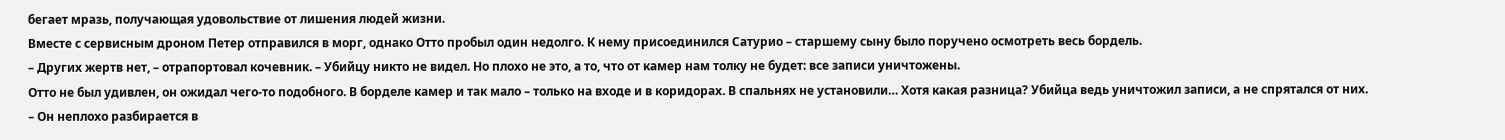бегает мразь, получающая удовольствие от лишения людей жизни.
Вместе с сервисным дроном Петер отправился в морг, однако Отто пробыл один недолго. К нему присоединился Сатурио – старшему сыну было поручено осмотреть весь бордель.
– Других жертв нет, – отрапортовал кочевник. – Убийцу никто не видел. Но плохо не это, а то, что от камер нам толку не будет: все записи уничтожены.
Отто не был удивлен, он ожидал чего-то подобного. В борделе камер и так мало – только на входе и в коридорах. В спальнях не установили… Хотя какая разница? Убийца ведь уничтожил записи, а не спрятался от них.
– Он неплохо разбирается в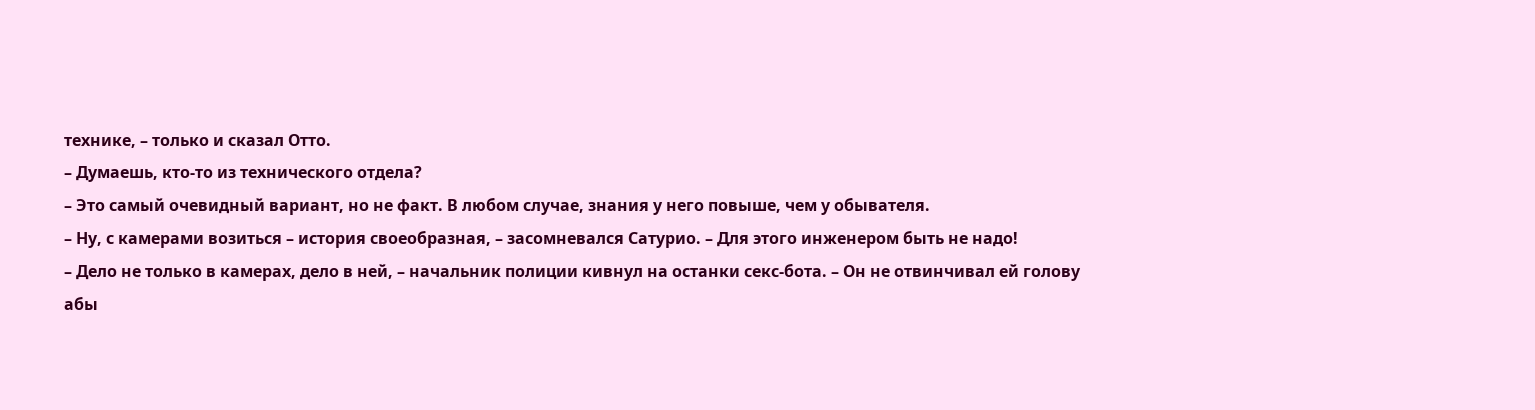технике, – только и сказал Отто.
– Думаешь, кто-то из технического отдела?
– Это самый очевидный вариант, но не факт. В любом случае, знания у него повыше, чем у обывателя.
– Ну, с камерами возиться – история своеобразная, – засомневался Сатурио. – Для этого инженером быть не надо!
– Дело не только в камерах, дело в ней, – начальник полиции кивнул на останки секс-бота. – Он не отвинчивал ей голову абы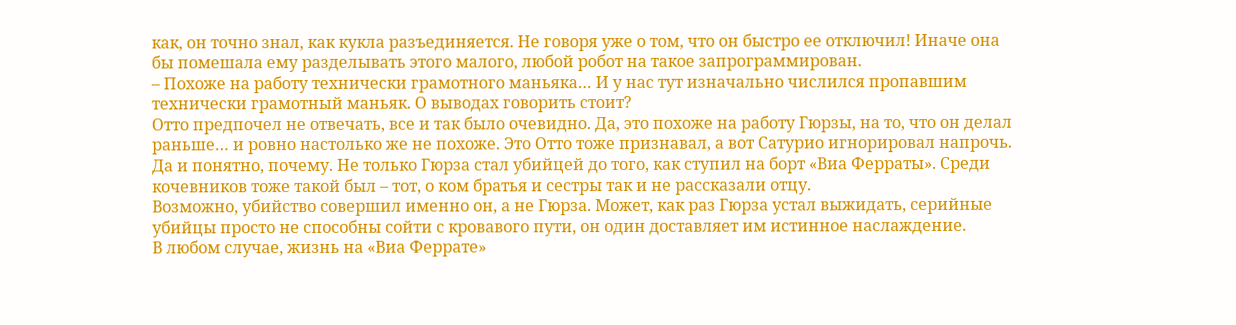как, он точно знал, как кукла разъединяется. Не говоря уже о том, что он быстро ее отключил! Иначе она бы помешала ему разделывать этого малого, любой робот на такое запрограммирован.
– Похоже на работу технически грамотного маньяка… И у нас тут изначально числился пропавшим технически грамотный маньяк. О выводах говорить стоит?
Отто предпочел не отвечать, все и так было очевидно. Да, это похоже на работу Гюрзы, на то, что он делал раньше… и ровно настолько же не похоже. Это Отто тоже признавал, а вот Сатурио игнорировал напрочь.
Да и понятно, почему. Не только Гюрза стал убийцей до того, как ступил на борт «Виа Ферраты». Среди кочевников тоже такой был – тот, о ком братья и сестры так и не рассказали отцу.
Возможно, убийство совершил именно он, а не Гюрза. Может, как раз Гюрза устал выжидать, серийные убийцы просто не способны сойти с кровавого пути, он один доставляет им истинное наслаждение.
В любом случае, жизнь на «Виа Феррате»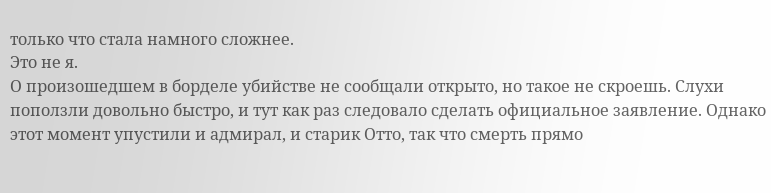только что стала намного сложнее.
Это не я.
О произошедшем в борделе убийстве не сообщали открыто, но такое не скроешь. Слухи поползли довольно быстро, и тут как раз следовало сделать официальное заявление. Однако этот момент упустили и адмирал, и старик Отто, так что смерть прямо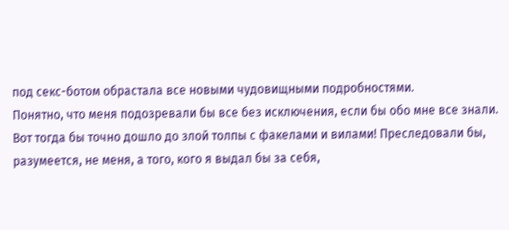под секс-ботом обрастала все новыми чудовищными подробностями.
Понятно, что меня подозревали бы все без исключения, если бы обо мне все знали. Вот тогда бы точно дошло до злой толпы с факелами и вилами! Преследовали бы, разумеется, не меня, а того, кого я выдал бы за себя,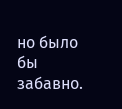но было бы забавно.